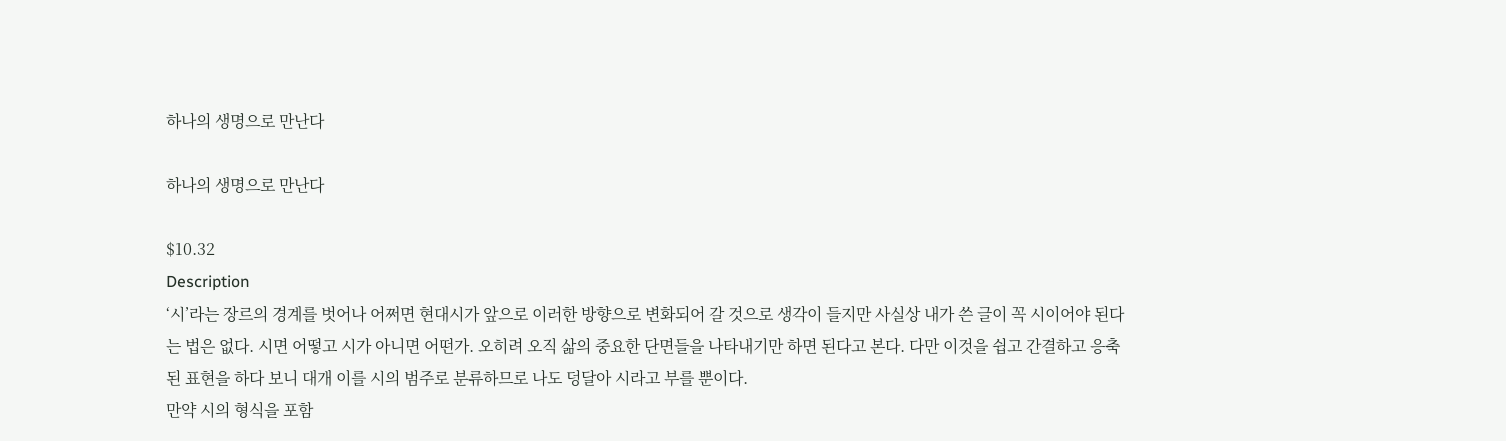하나의 생명으로 만난다

하나의 생명으로 만난다

$10.32
Description
‘시’라는 장르의 경계를 벗어나 어쩌면 현대시가 앞으로 이러한 방향으로 변화되어 갈 것으로 생각이 들지만 사실상 내가 쓴 글이 꼭 시이어야 된다는 법은 없다. 시면 어떻고 시가 아니면 어떤가. 오히려 오직 삶의 중요한 단면들을 나타내기만 하면 된다고 본다. 다만 이것을 쉽고 간결하고 응축된 표현을 하다 보니 대개 이를 시의 범주로 분류하므로 나도 덩달아 시라고 부를 뿐이다.
만약 시의 형식을 포함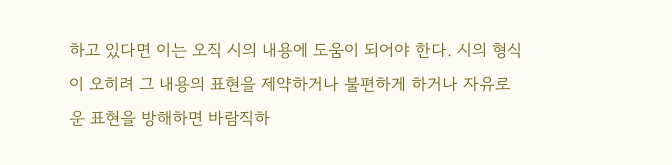하고 있다면 이는 오직 시의 내용에 도움이 되어야 한다. 시의 형식이 오히려 그 내용의 표현을 제약하거나 불편하게 하거나 자유로운 표현을 방해하면 바람직하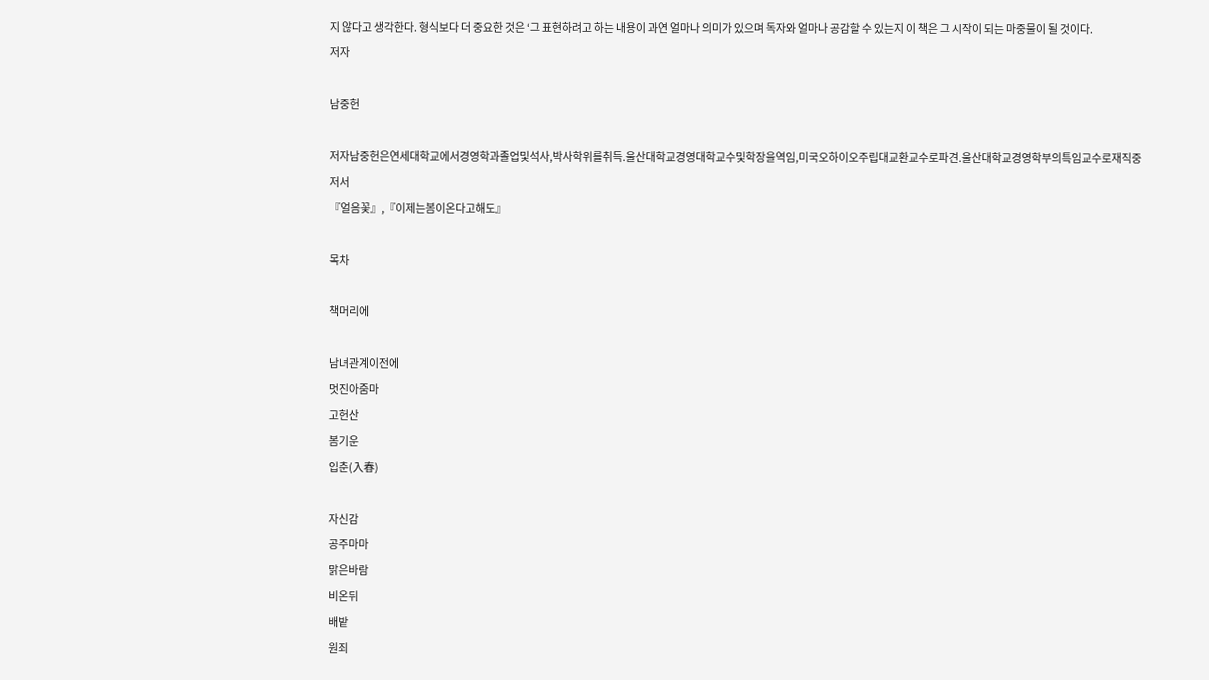지 않다고 생각한다. 형식보다 더 중요한 것은 ‘그 표현하려고 하는 내용이 과연 얼마나 의미가 있으며 독자와 얼마나 공감할 수 있는지 이 책은 그 시작이 되는 마중물이 될 것이다.
저자

남중헌

저자남중헌은연세대학교에서경영학과졸업및석사,박사학위를취득.울산대학교경영대학교수및학장을역임,미국오하이오주립대교환교수로파견.울산대학교경영학부의특임교수로재직중
저서
『얼음꽃』,『이제는봄이온다고해도』

목차

책머리에

남녀관계이전에
멋진아줌마
고헌산
봄기운
입춘(入春)

자신감
공주마마
맑은바람
비온뒤
배밭
원죄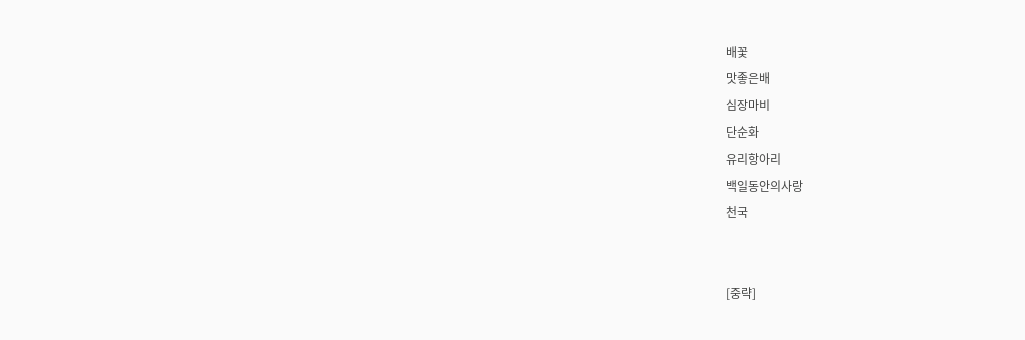배꽃
맛좋은배
심장마비
단순화
유리항아리
백일동안의사랑
천국


[중략]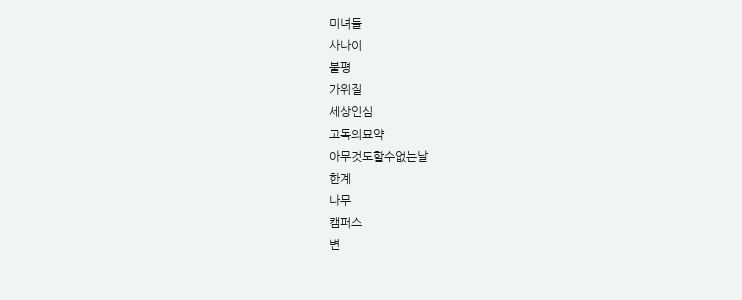미녀들
사나이
불평
가위질
세상인심
고독의묘약
아무것도할수없는날
한계
나무
캠퍼스
변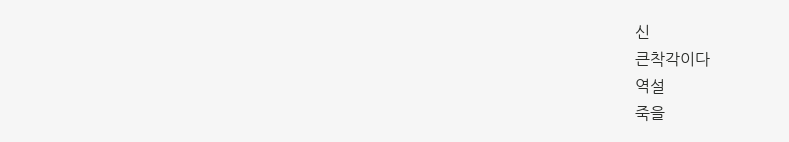신
큰착각이다
역설
죽을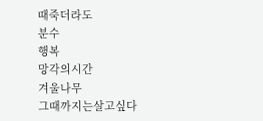때죽더라도
분수
행복
망각의시간
겨울나무
그때까지는살고싶다